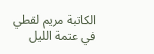الكاتبة مريم لقطي
في عتمة الليل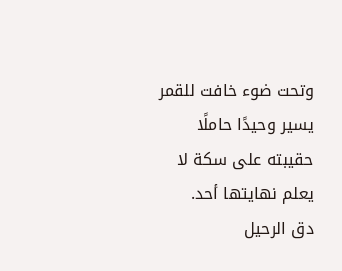وتحت ضوء خافت للقمر يسير وحيدًا حاملًا حقيبته على سكة لا يعلم نهايتها أحد.
دق الرحيل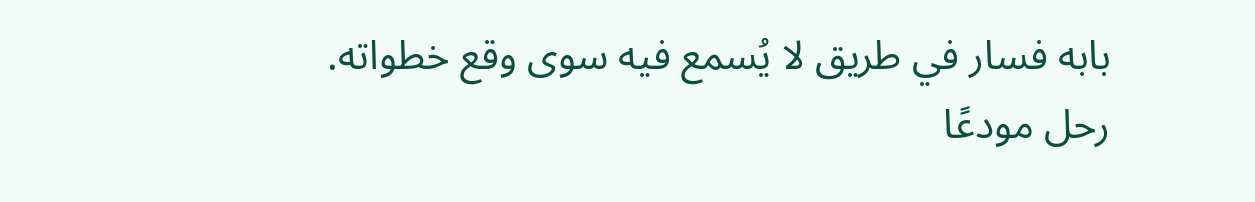بابه فسار في طريق لا يُسمع فيه سوى وقع خطواته.
رحل مودعًا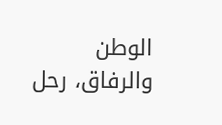الوطن والرفاق، رحل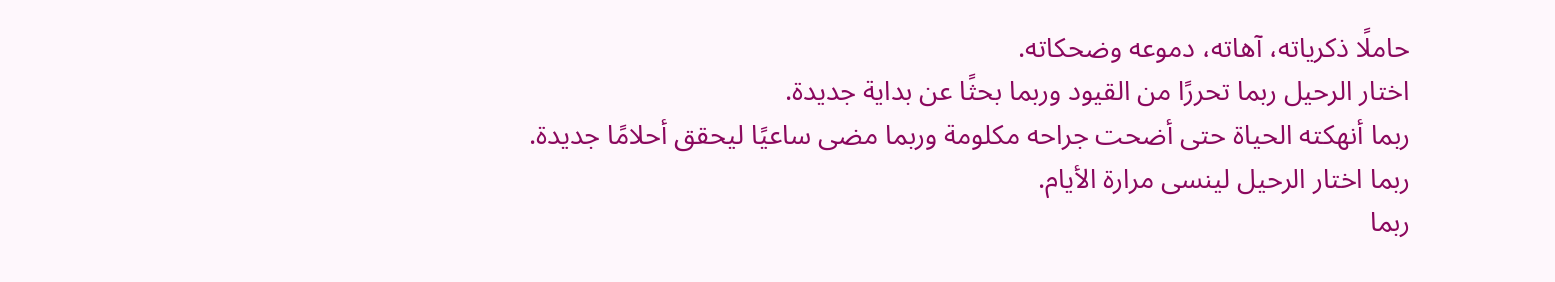حاملًا ذكرياته، آهاته، دموعه وضحكاته.
اختار الرحيل ربما تحررًا من القيود وربما بحثًا عن بداية جديدة.
ربما أنهكته الحياة حتى أضحت جراحه مكلومة وربما مضى ساعيًا ليحقق أحلامًا جديدة.
ربما اختار الرحيل لينسى مرارة الأيام.
ربما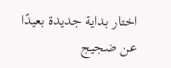اختار بداية جديدة بعيدًا عن ضجيج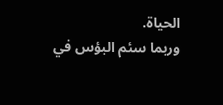الحياة.
وربما سئم البؤس في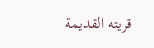قريته القديمة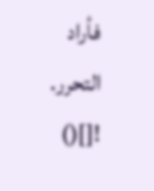فأراد التحرر.
![]()